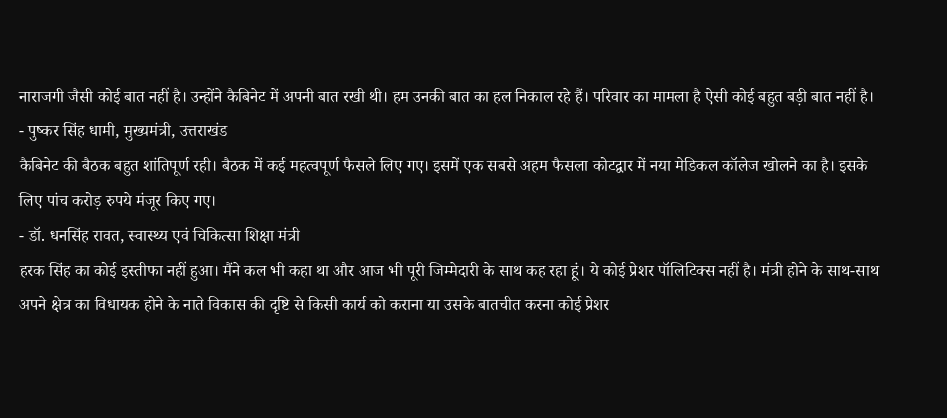नाराजगी जैसी कोई बात नहीं है। उन्होंने कैबिनेट में अपनी बात रखी थी। हम उनकी बात का हल निकाल रहे हैं। परिवार का मामला है ऐसी कोई बहुत बड़ी बात नहीं है।
- पुष्कर सिंह धामी, मुख्यमंत्री, उत्तराखंड
कैबिनेट की बैठक बहुत शांतिपूर्ण रही। बैठक में कई महत्वपूर्ण फैसले लिए गए। इसमें एक सबसे अहम फैसला कोटद्वार में नया मेडिकल कॉलेज खोलने का है। इसके लिए पांच करोड़ रुपये मंजूर किए गए।
- डॉ. धनसिंह रावत, स्वास्थ्य एवं चिकित्सा शिक्षा मंत्री
हरक सिंह का कोई इस्तीफा नहीं हुआ। मैंने कल भी कहा था और आज भी पूरी जिम्मेदारी के साथ कह रहा हूं। ये कोई प्रेशर पॉलिटिक्स नहीं है। मंत्री होने के साथ-साथ अपने क्षेत्र का विधायक होने के नाते विकास की दृष्टि से किसी कार्य को कराना या उसके बातचीत करना कोई प्रेशर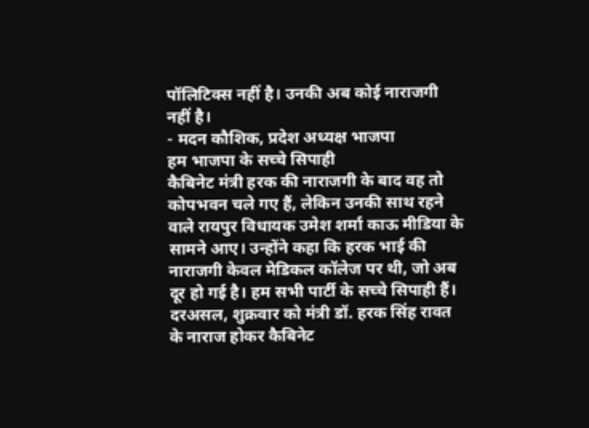पॉलिटिक्स नहीं है। उनकी अब कोई नाराजगी नहीं है।
- मदन कौशिक, प्रदेश अध्यक्ष भाजपा
हम भाजपा के सच्चे सिपाही
कैबिनेट मंत्री हरक की नाराजगी के बाद वह तो कोपभवन चले गए हैं, लेकिन उनकी साथ रहने वाले रायपुर विधायक उमेश शर्मा काऊ मीडिया के सामने आए। उन्होंने कहा कि हरक भाई की नाराजगी केवल मेडिकल कॉलेज पर थी, जो अब दूर हो गई है। हम सभी पार्टी के सच्चे सिपाही हैं।
दरअसल, शुक्रवार को मंत्री डॉ. हरक सिंह रावत के नाराज होकर कैबिनेट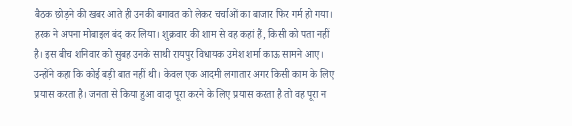बैठक छोड़ने की खबर आते ही उनकी बगावत को लेकर चर्चाओं का बाजार फिर गर्म हो गया। हरक ने अपना मोबाइल बंद कर लिया। शुक्रवार की शाम से वह कहां हैं, किसी को पता नहीं है। इस बीच शनिवार को सुबह उनके साथी रायपुर विधायक उमेश शर्मा काऊ सामने आए। उन्होंने कहा कि कोई बड़ी बात नहीं थी। केवल एक आदमी लगातार अगर किसी काम के लिए प्रयास करता है। जनता से किया हुआ वादा पूरा करने के लिए प्रयास करता है तो वह पूरा न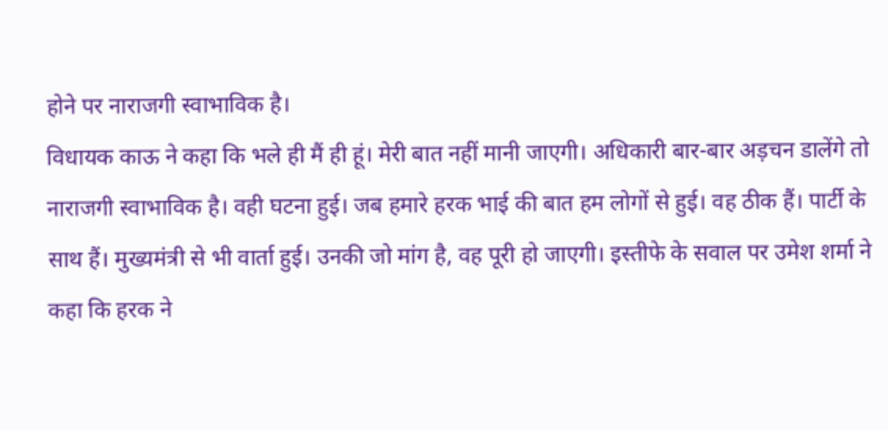होने पर नाराजगी स्वाभाविक है।
विधायक काऊ ने कहा कि भले ही मैं ही हूं। मेरी बात नहीं मानी जाएगी। अधिकारी बार-बार अड़चन डालेंगे तो नाराजगी स्वाभाविक है। वही घटना हुई। जब हमारे हरक भाई की बात हम लोगों से हुई। वह ठीक हैं। पार्टी के साथ हैं। मुख्यमंत्री से भी वार्ता हुई। उनकी जो मांग है, वह पूरी हो जाएगी। इस्तीफे के सवाल पर उमेश शर्मा ने कहा कि हरक ने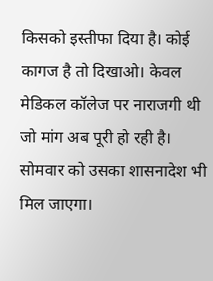किसको इस्तीफा दिया है। कोई कागज है तो दिखाओ। केवल मेडिकल कॉलेज पर नाराजगी थी जो मांग अब पूरी हो रही है। सोमवार को उसका शासनादेश भी मिल जाएगा।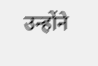उन्होंने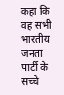कहा कि वह सभी भारतीय जनता पार्टी के सच्चे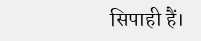सिपाही हैं।